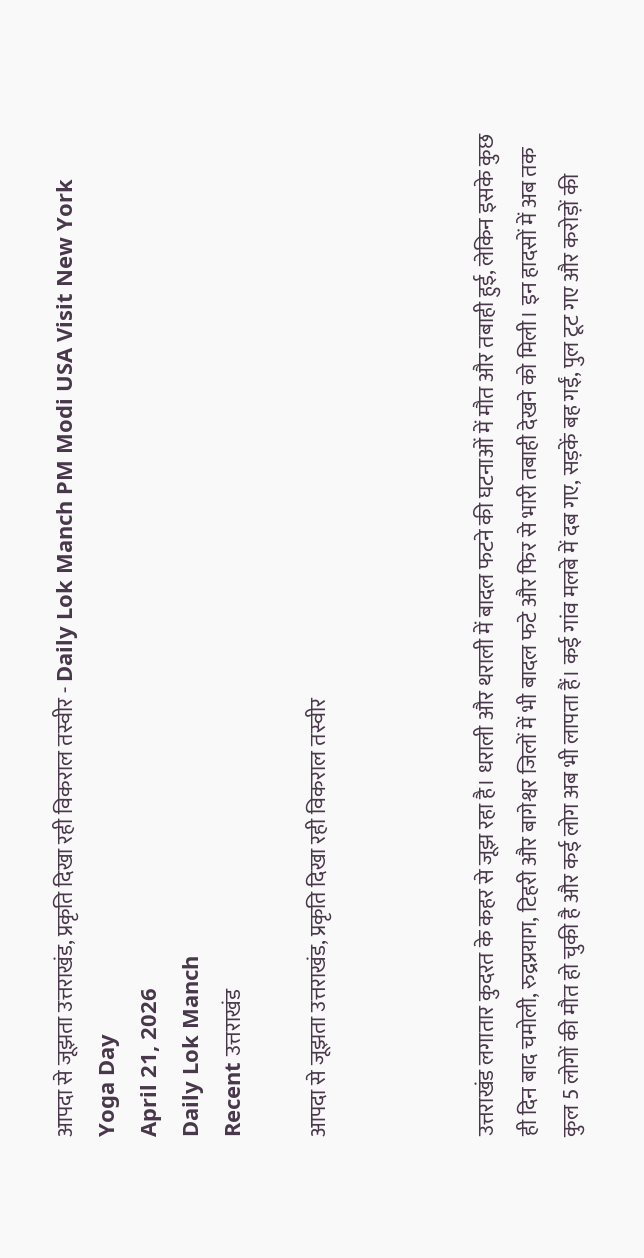आपदा से जूझता उत्तराखंड, प्रकृति दिखा रही विकराल तस्वीर - Daily Lok Manch PM Modi USA Visit New York Yoga Day
April 21, 2026
Daily Lok Manch
Recent उत्तराखंड

आपदा से जूझता उत्तराखंड, प्रकृति दिखा रही विकराल तस्वीर



उत्तराखंड लगातार कुदरत के कहर से जूझ रहा है। धराली और थराली में बादल फटने की घटनाओं में मौत और तबाही हुई, लेकिन इसके कुछ ही दिन बाद चमोली, रुद्रप्रयाग, टिहरी और बागेश्वर जिलों में भी बादल फटे और फिर से भारी तबाही देखने को मिली। इन हादसों में अब तक कुल 5 लोगों की मौत हो चुकी है और कई लोग अब भी लापता हैं। कई गांव मलबे में दब गए, सड़कें बह गईं, पुल टूट गए और करोड़ों की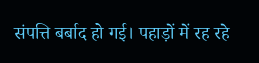संपत्ति बर्बाद हो गई। पहाड़ों में रह रहे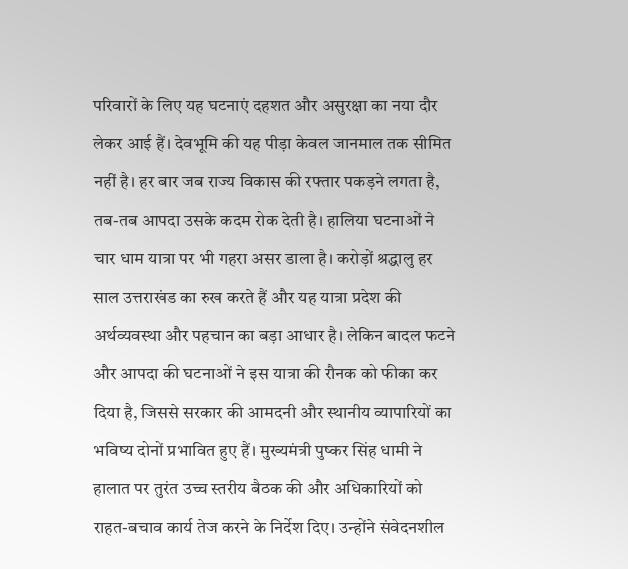परिवारों के लिए यह घटनाएं दहशत और असुरक्षा का नया दौर लेकर आई हैं। देवभूमि की यह पीड़ा केवल जानमाल तक सीमित नहीं है। हर बार जब राज्य विकास की रफ्तार पकड़ने लगता है, तब-तब आपदा उसके कदम रोक देती है। हालिया घटनाओं ने चार धाम यात्रा पर भी गहरा असर डाला है। करोड़ों श्रद्धालु हर साल उत्तराखंड का रुख करते हैं और यह यात्रा प्रदेश की अर्थव्यवस्था और पहचान का बड़ा आधार है। लेकिन बादल फटने और आपदा की घटनाओं ने इस यात्रा की रौनक को फीका कर दिया है, जिससे सरकार की आमदनी और स्थानीय व्यापारियों का भविष्य दोनों प्रभावित हुए हैं। मुख्यमंत्री पुष्कर सिंह धामी ने हालात पर तुरंत उच्च स्तरीय बैठक की और अधिकारियों को राहत-बचाव कार्य तेज करने के निर्देश दिए। उन्होंने संवेदनशील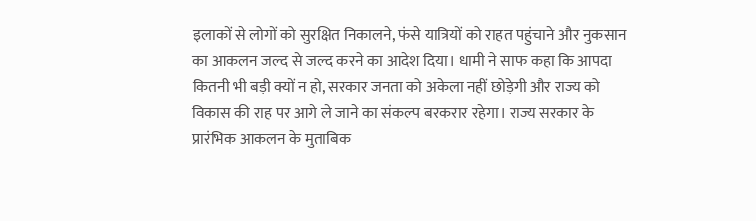इलाकों से लोगों को सुरक्षित निकालने, फंसे यात्रियों को राहत पहुंचाने और नुकसान का आकलन जल्द से जल्द करने का आदेश दिया। धामी ने साफ कहा कि आपदा कितनी भी बड़ी क्यों न हो, सरकार जनता को अकेला नहीं छोड़ेगी और राज्य को विकास की राह पर आगे ले जाने का संकल्प बरकरार रहेगा। राज्य सरकार के प्रारंभिक आकलन के मुताबिक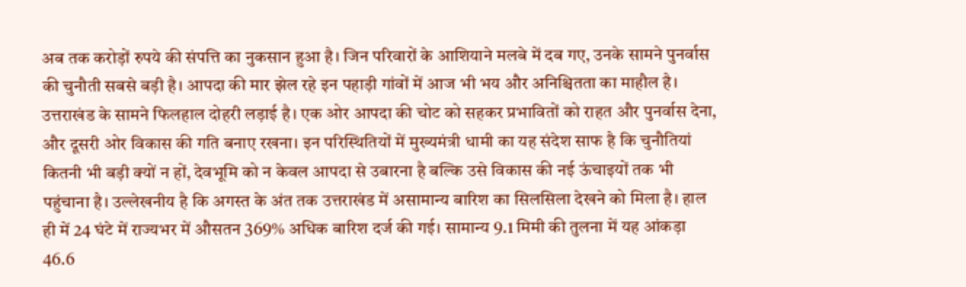अब तक करोड़ों रुपये की संपत्ति का नुकसान हुआ है। जिन परिवारों के आशियाने मलबे में दब गए, उनके सामने पुनर्वास की चुनौती सबसे बड़ी है। आपदा की मार झेल रहे इन पहाड़ी गांवों में आज भी भय और अनिश्चितता का माहौल है। उत्तराखंड के सामने फिलहाल दोहरी लड़ाई है। एक ओर आपदा की चोट को सहकर प्रभावितों को राहत और पुनर्वास देना, और दूसरी ओर विकास की गति बनाए रखना। इन परिस्थितियों में मुख्यमंत्री धामी का यह संदेश साफ है कि चुनौतियां कितनी भी बड़ी क्यों न हों, देवभूमि को न केवल आपदा से उबारना है बल्कि उसे विकास की नई ऊंचाइयों तक भी पहुंचाना है। उल्लेखनीय है कि अगस्त के अंत तक उत्तराखंड में असामान्य बारिश का सिलसिला देखने को मिला है। हाल ही में 24 घंटे में राज्यभर में औसतन 369% अधिक बारिश दर्ज की गई। सामान्य 9.1 मिमी की तुलना में यह आंकड़ा 46.6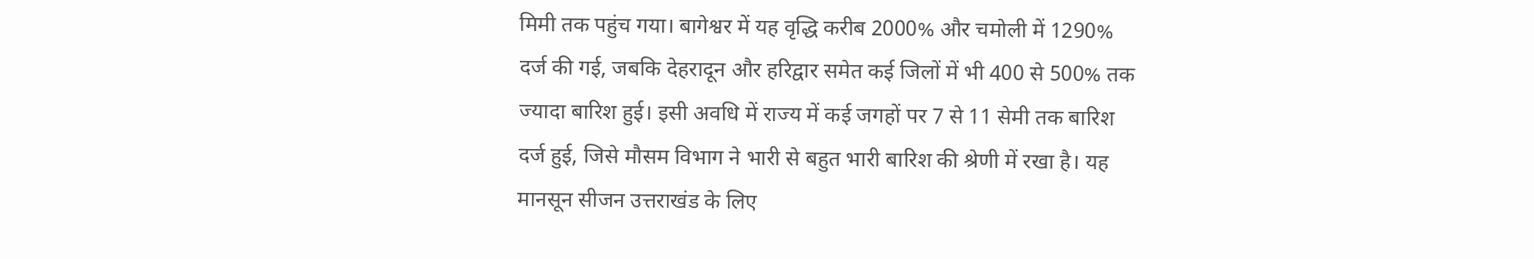मिमी तक पहुंच गया। बागेश्वर में यह वृद्धि करीब 2000% और चमोली में 1290% दर्ज की गई, जबकि देहरादून और हरिद्वार समेत कई जिलों में भी 400 से 500% तक ज्यादा बारिश हुई। इसी अवधि में राज्य में कई जगहों पर 7 से 11 सेमी तक बारिश दर्ज हुई, जिसे मौसम विभाग ने भारी से बहुत भारी बारिश की श्रेणी में रखा है। यह मानसून सीजन उत्तराखंड के लिए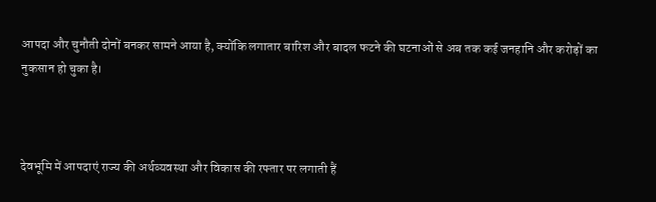आपदा और चुनौती दोनों बनकर सामने आया है, क्योंकि लगातार बारिश और बादल फटने की घटनाओं से अब तक कई जनहानि और करोड़ों का नुकसान हो चुका है।



देवभूमि में आपदाएं राज्य की अर्थव्यवस्था और विकास की रफ्तार पर लगाती हैं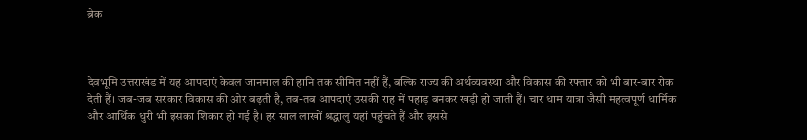ब्रेक



देवभूमि उत्तराखंड में यह आपदाएं केवल जानमाल की हानि तक सीमित नहीं हैं, बल्कि राज्य की अर्थव्यवस्था और विकास की रफ्तार को भी बार-बार रोक देती हैं। जब-जब सरकार विकास की ओर बढ़ती है, तब-तब आपदाएं उसकी राह में पहाड़ बनकर खड़ी हो जाती हैं। चार धाम यात्रा जैसी महत्वपूर्ण धार्मिक और आर्थिक धुरी भी इसका शिकार हो गई है। हर साल लाखों श्रद्धालु यहां पहुंचते हैं और इससे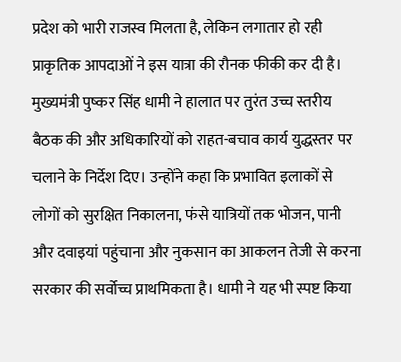प्रदेश को भारी राजस्व मिलता है, लेकिन लगातार हो रही प्राकृतिक आपदाओं ने इस यात्रा की रौनक फीकी कर दी है। मुख्यमंत्री पुष्कर सिंह धामी ने हालात पर तुरंत उच्च स्तरीय बैठक की और अधिकारियों को राहत-बचाव कार्य युद्धस्तर पर चलाने के निर्देश दिए। उन्होंने कहा कि प्रभावित इलाकों से लोगों को सुरक्षित निकालना, फंसे यात्रियों तक भोजन, पानी और दवाइयां पहुंचाना और नुकसान का आकलन तेजी से करना सरकार की सर्वोच्च प्राथमिकता है। धामी ने यह भी स्पष्ट किया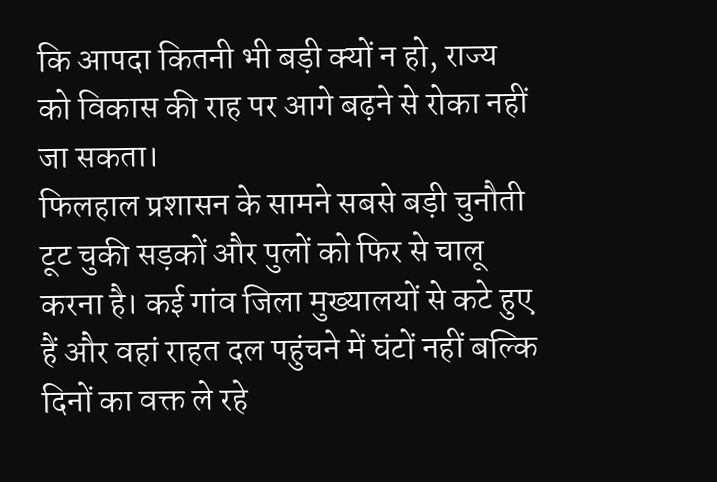कि आपदा कितनी भी बड़ी क्यों न हो, राज्य को विकास की राह पर आगे बढ़ने से रोका नहीं जा सकता।
फिलहाल प्रशासन के सामने सबसे बड़ी चुनौती टूट चुकी सड़कों और पुलों को फिर से चालू करना है। कई गांव जिला मुख्यालयों से कटे हुए हैं और वहां राहत दल पहुंचने में घंटों नहीं बल्कि दिनों का वक्त ले रहे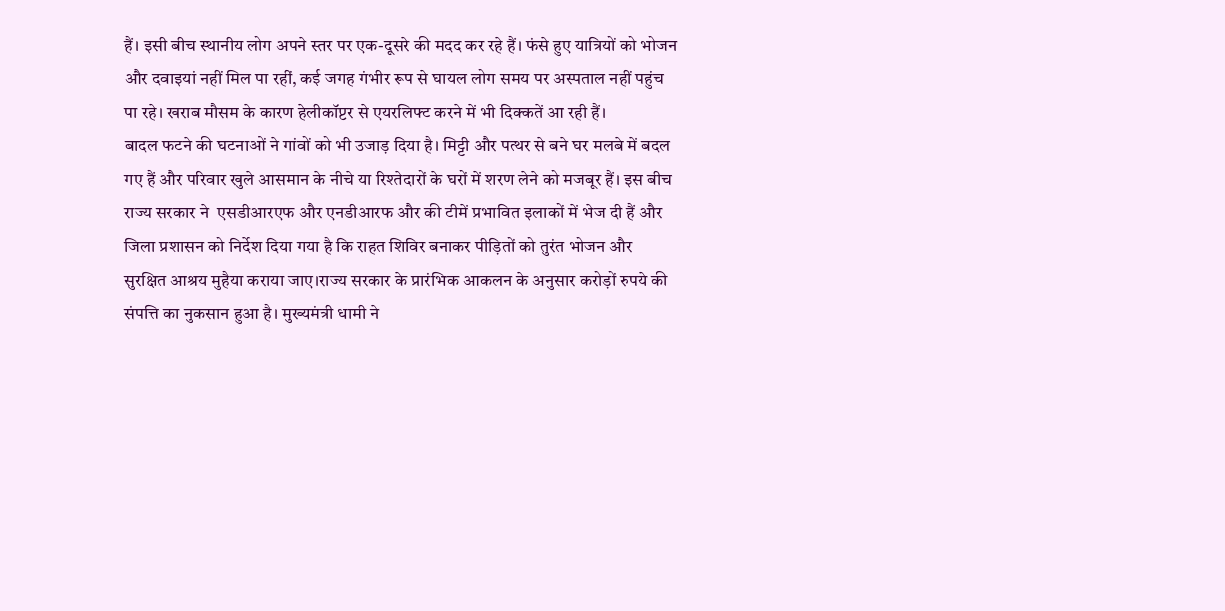हैं। इसी बीच स्थानीय लोग अपने स्तर पर एक-दूसरे की मदद कर रहे हैं। फंसे हुए यात्रियों को भोजन और दवाइयां नहीं मिल पा रहीं, कई जगह गंभीर रूप से घायल लोग समय पर अस्पताल नहीं पहुंच पा रहे। खराब मौसम के कारण हेलीकॉप्टर से एयरलिफ्ट करने में भी दिक्कतें आ रही हैं।
बादल फटने की घटनाओं ने गांवों को भी उजाड़ दिया है। मिट्टी और पत्थर से बने घर मलबे में बदल गए हैं और परिवार खुले आसमान के नीचे या रिश्तेदारों के घरों में शरण लेने को मजबूर हैं। इस बीच राज्य सरकार ने  एसडीआरएफ और एनडीआरफ और की टीमें प्रभावित इलाकों में भेज दी हैं और जिला प्रशासन को निर्देश दिया गया है कि राहत शिविर बनाकर पीड़ितों को तुरंत भोजन और सुरक्षित आश्रय मुहैया कराया जाए।राज्य सरकार के प्रारंभिक आकलन के अनुसार करोड़ों रुपये की संपत्ति का नुकसान हुआ है। मुख्यमंत्री धामी ने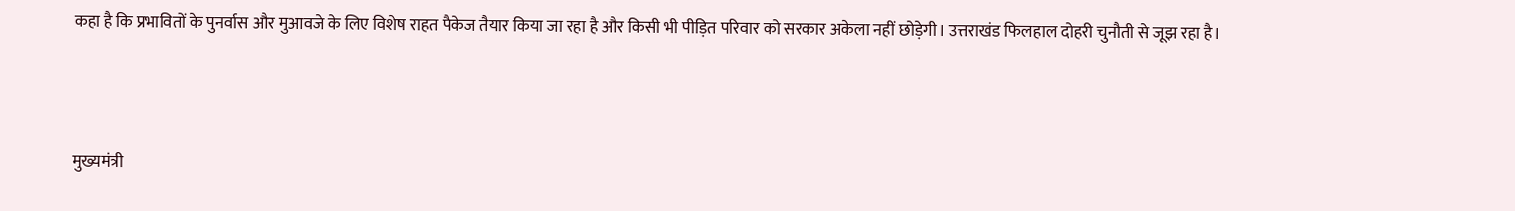कहा है कि प्रभावितों के पुनर्वास और मुआवजे के लिए विशेष राहत पैकेज तैयार किया जा रहा है और किसी भी पीड़ित परिवार को सरकार अकेला नहीं छोड़ेगी। उत्तराखंड फिलहाल दोहरी चुनौती से जूझ रहा है।



मुख्यमंत्री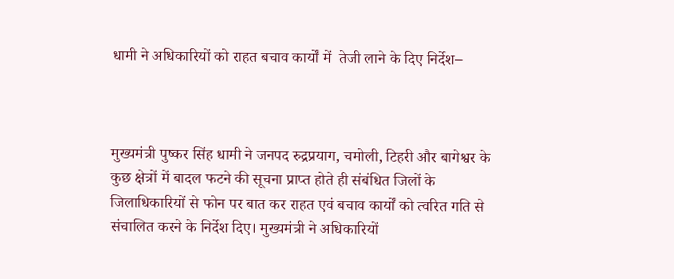धामी ने अधिकारियों को राहत बचाव कार्यों में  तेजी लाने के दिए निर्देश–



मुख्यमंत्री पुष्कर सिंह धामी ने जनपद रुद्रप्रयाग, चमोली, टिहरी और बागेश्वर के कुछ क्षेत्रों में बादल फटने की सूचना प्राप्त होते ही संबंधित जिलों के जिलाधिकारियों से फोन पर बात कर राहत एवं बचाव कार्यों को त्वरित गति से संचालित करने के निर्देश दिए। मुख्यमंत्री ने अधिकारियों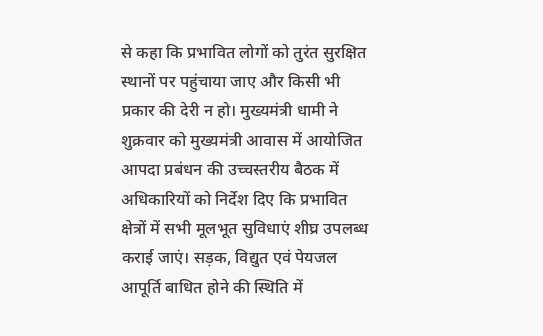से कहा कि प्रभावित लोगों को तुरंत सुरक्षित स्थानों पर पहुंचाया जाए और किसी भी प्रकार की देरी न हो। मुख्यमंत्री धामी ने शुक्रवार को मुख्यमंत्री आवास में आयोजित आपदा प्रबंधन की उच्चस्तरीय बैठक में अधिकारियों को निर्देश दिए कि प्रभावित क्षेत्रों में सभी मूलभूत सुविधाएं शीघ्र उपलब्ध कराई जाएं। सड़क, विद्युत एवं पेयजल आपूर्ति बाधित होने की स्थिति में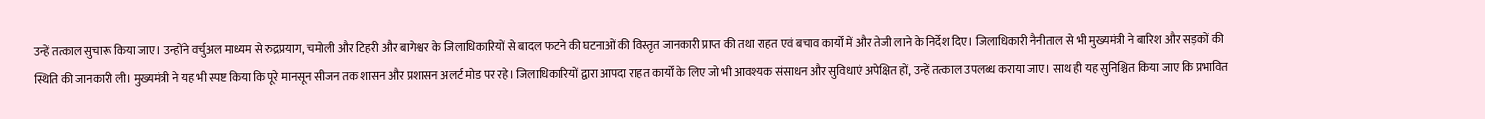उन्हें तत्काल सुचारू किया जाए। उन्होंने वर्चुअल माध्यम से रुद्रप्रयाग, चमोली और टिहरी और बागेश्वर के जिलाधिकारियों से बादल फटने की घटनाओं की विस्तृत जानकारी प्राप्त की तथा राहत एवं बचाव कार्यों में और तेजी लाने के निर्देश दिए। जिलाधिकारी नैनीताल से भी मुख्यमंत्री ने बारिश और सड़कों की स्थिति की जानकारी ली। मुख्यमंत्री ने यह भी स्पष्ट किया कि पूरे मानसून सीजन तक शासन और प्रशासन अलर्ट मोड पर रहे। जिलाधिकारियों द्वारा आपदा राहत कार्यों के लिए जो भी आवश्यक संसाधन और सुविधाएं अपेक्षित हों, उन्हें तत्काल उपलब्ध कराया जाए। साथ ही यह सुनिश्चित किया जाए कि प्रभावित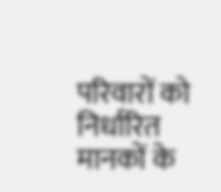परिवारों को निर्धारित मानकों के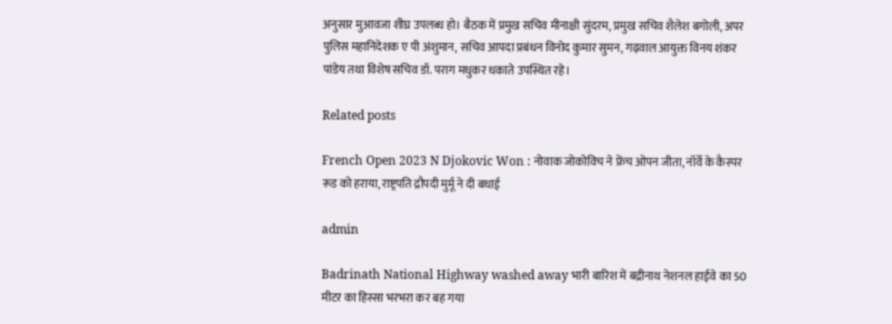अनुसार मुआवजा शीघ्र उपलब्ध हो। बैठक में प्रमुख सचिव मीनाक्षी सुंदरम, प्रमुख सचिव शैलेश बगोली, अपर पुलिस महानिदेशक ए पी अंशुमान, सचिव आपदा प्रबंधन विनोद कुमार सुमन, गढ़वाल आयुक्त विनय शंकर पांडेय तथा विशेष सचिव डॉ. पराग मधुकर धकाते उपस्थित रहे।

Related posts

French Open 2023 N Djokovic Won : नोवाक जोकोविच ने फ्रेंच ओपन जीता, नॉर्वे के कैस्पर रूड को हराया, राष्ट्रपति द्रौपदी मुर्मू ने दी बधाई

admin

Badrinath National Highway washed away भारी बारिश में बद्रीनाथ नेशनल हाईवे का 50 मीटर का हिस्सा भरभरा कर बह गया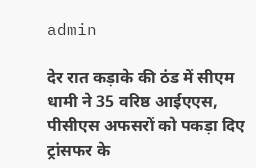admin

देर रात कड़ाके की ठंड में सीएम धामी ने 35 वरिष्ठ आईएएस, पीसीएस अफसरों को पकड़ा दिए ट्रांसफर के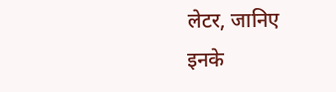लेटर, जानिए इनके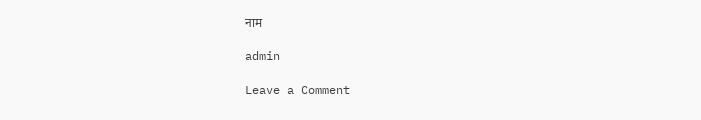नाम

admin

Leave a Comment